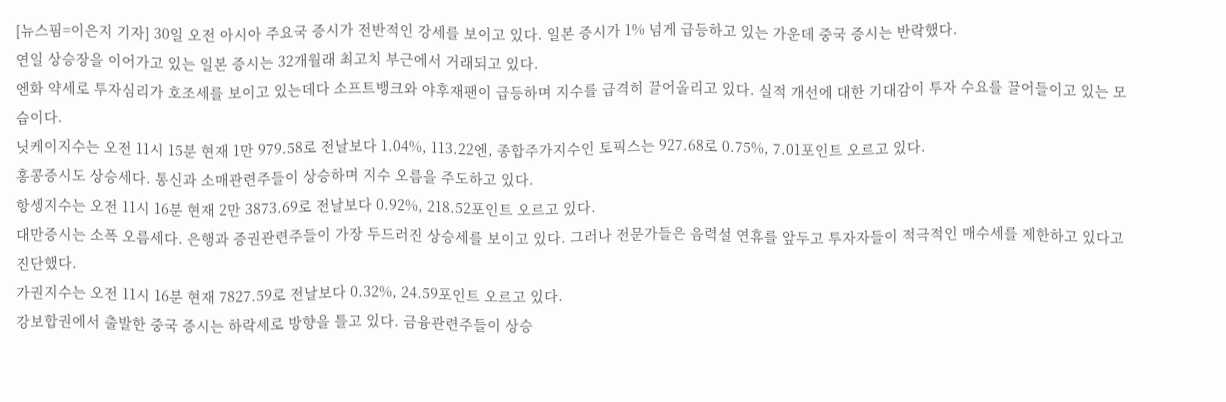[뉴스핌=이은지 기자] 30일 오전 아시아 주요국 증시가 전반적인 강세를 보이고 있다. 일본 증시가 1% 넘게 급등하고 있는 가운데 중국 증시는 반락했다.
연일 상승장을 이어가고 있는 일본 증시는 32개월래 최고치 부근에서 거래되고 있다.
엔화 약세로 투자심리가 호조세를 보이고 있는데다 소프트뱅크와 야후재팬이 급등하며 지수를 급격히 끌어올리고 있다. 실적 개선에 대한 기대감이 투자 수요를 끌어들이고 있는 모습이다.
닛케이지수는 오전 11시 15분 현재 1만 979.58로 전날보다 1.04%, 113.22엔, 종합주가지수인 토픽스는 927.68로 0.75%, 7.01포인트 오르고 있다.
홍콩증시도 상승세다. 통신과 소매관련주들이 상승하며 지수 오름을 주도하고 있다.
항셍지수는 오전 11시 16분 현재 2만 3873.69로 전날보다 0.92%, 218.52포인트 오르고 있다.
대만증시는 소폭 오름세다. 은행과 증권관련주들이 가장 두드러진 상승세를 보이고 있다. 그러나 전문가들은 음력설 연휴를 앞두고 투자자들이 적극적인 매수세를 제한하고 있다고 진단했다.
가권지수는 오전 11시 16분 현재 7827.59로 전날보다 0.32%, 24.59포인트 오르고 있다.
강보합권에서 출발한 중국 증시는 하락세로 방향을 틀고 있다. 금융관련주들이 상승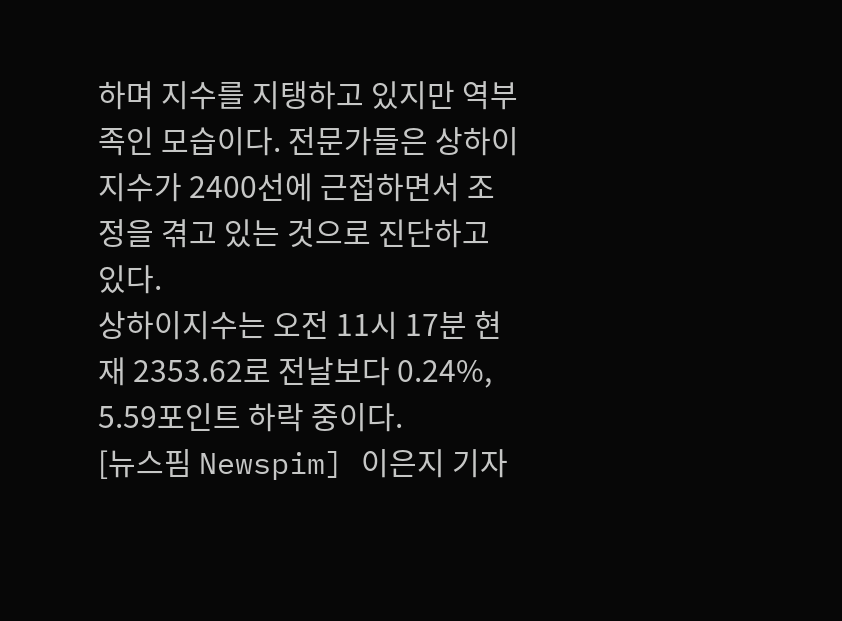하며 지수를 지탱하고 있지만 역부족인 모습이다. 전문가들은 상하이지수가 2400선에 근접하면서 조정을 겪고 있는 것으로 진단하고 있다.
상하이지수는 오전 11시 17분 현재 2353.62로 전날보다 0.24%, 5.59포인트 하락 중이다.
[뉴스핌 Newspim] 이은지 기자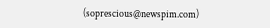(soprescious@newspim.com)